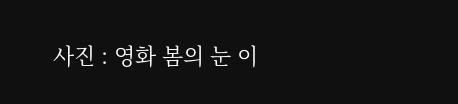사진 : 영화 봄의 눈 이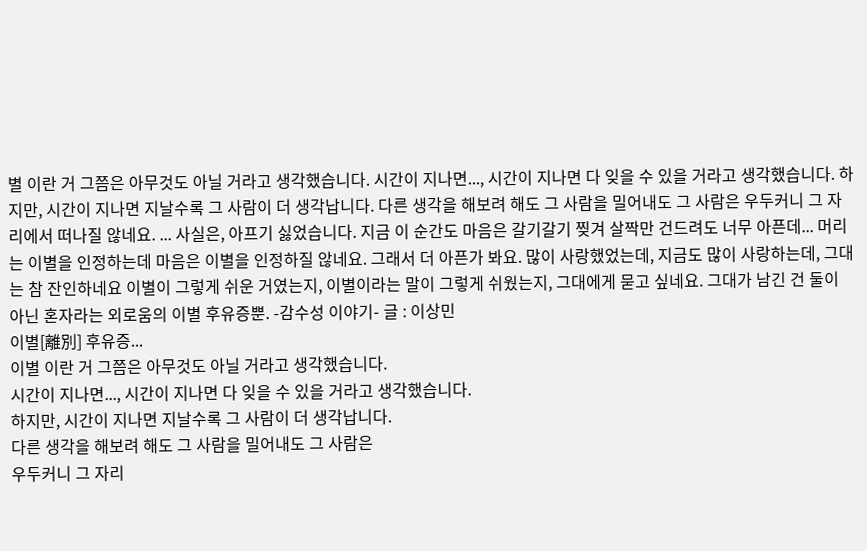별 이란 거 그쯤은 아무것도 아닐 거라고 생각했습니다. 시간이 지나면..., 시간이 지나면 다 잊을 수 있을 거라고 생각했습니다. 하지만, 시간이 지나면 지날수록 그 사람이 더 생각납니다. 다른 생각을 해보려 해도 그 사람을 밀어내도 그 사람은 우두커니 그 자리에서 떠나질 않네요. ... 사실은, 아프기 싫었습니다. 지금 이 순간도 마음은 갈기갈기 찢겨 살짝만 건드려도 너무 아픈데... 머리는 이별을 인정하는데 마음은 이별을 인정하질 않네요. 그래서 더 아픈가 봐요. 많이 사랑했었는데, 지금도 많이 사랑하는데, 그대는 참 잔인하네요 이별이 그렇게 쉬운 거였는지, 이별이라는 말이 그렇게 쉬웠는지, 그대에게 묻고 싶네요. 그대가 남긴 건 둘이 아닌 혼자라는 외로움의 이별 후유증뿐. -감수성 이야기- 글 : 이상민
이별[離別] 후유증...
이별 이란 거 그쯤은 아무것도 아닐 거라고 생각했습니다.
시간이 지나면..., 시간이 지나면 다 잊을 수 있을 거라고 생각했습니다.
하지만, 시간이 지나면 지날수록 그 사람이 더 생각납니다.
다른 생각을 해보려 해도 그 사람을 밀어내도 그 사람은
우두커니 그 자리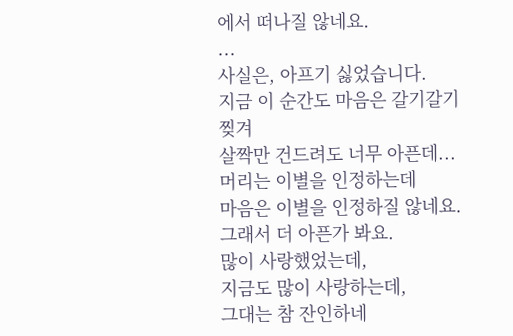에서 떠나질 않네요.
...
사실은, 아프기 싫었습니다.
지금 이 순간도 마음은 갈기갈기 찢겨
살짝만 건드려도 너무 아픈데...
머리는 이별을 인정하는데
마음은 이별을 인정하질 않네요.
그래서 더 아픈가 봐요.
많이 사랑했었는데,
지금도 많이 사랑하는데,
그대는 참 잔인하네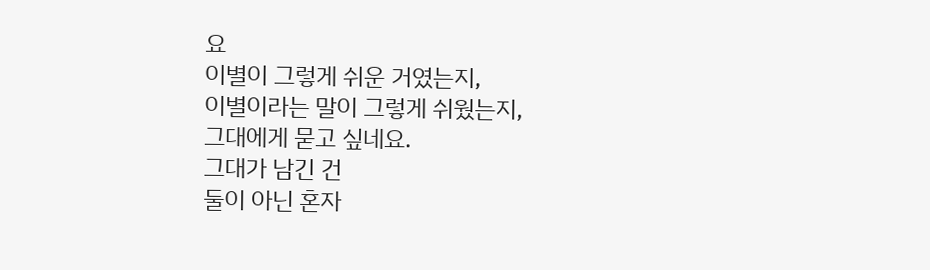요
이별이 그렇게 쉬운 거였는지,
이별이라는 말이 그렇게 쉬웠는지,
그대에게 묻고 싶네요.
그대가 남긴 건
둘이 아닌 혼자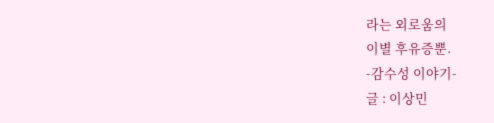라는 외로움의
이별 후유증뿐.
-감수성 이야기-
글 : 이상민